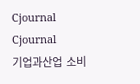Cjournal
Cjournal
기업과산업  소비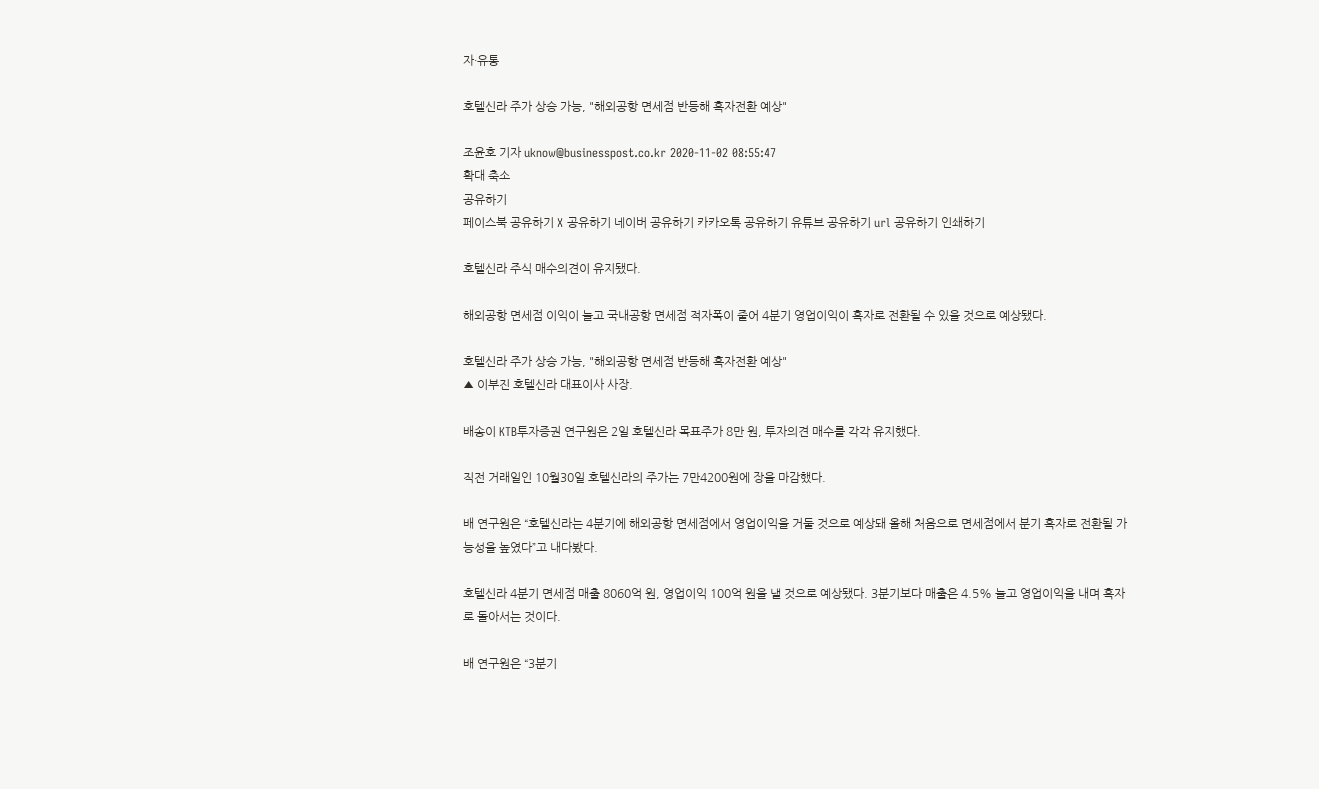자·유통

호텔신라 주가 상승 가능, "해외공항 면세점 반등해 흑자전환 예상"

조윤호 기자 uknow@businesspost.co.kr 2020-11-02 08:55:47
확대 축소
공유하기
페이스북 공유하기 X 공유하기 네이버 공유하기 카카오톡 공유하기 유튜브 공유하기 url 공유하기 인쇄하기

호텔신라 주식 매수의견이 유지됐다.

해외공항 면세점 이익이 늘고 국내공항 면세점 적자폭이 줄어 4분기 영업이익이 흑자로 전환될 수 있을 것으로 예상됐다.

호텔신라 주가 상승 가능, "해외공항 면세점 반등해 흑자전환 예상"
▲ 이부진 호텔신라 대표이사 사장.

배송이 KTB투자증권 연구원은 2일 호텔신라 목표주가 8만 원, 투자의견 매수를 각각 유지했다.

직전 거래일인 10월30일 호텔신라의 주가는 7만4200원에 장을 마감했다.

배 연구원은 “호텔신라는 4분기에 해외공항 면세점에서 영업이익을 거둘 것으로 예상돼 올해 처음으로 면세점에서 분기 흑자로 전환될 가능성을 높였다”고 내다봤다.

호텔신라 4분기 면세점 매출 8060억 원, 영업이익 100억 원을 낼 것으로 예상됐다. 3분기보다 매출은 4.5% 늘고 영업이익을 내며 흑자로 돌아서는 것이다.

배 연구원은 “3분기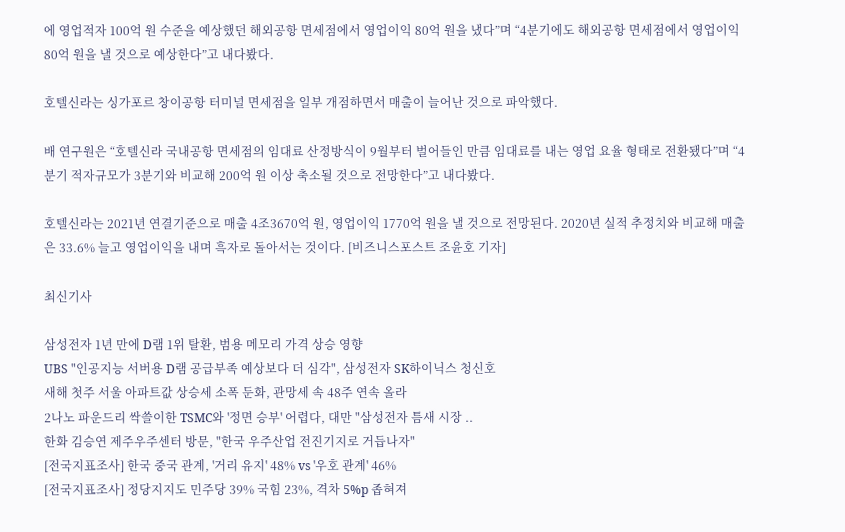에 영업적자 100억 원 수준을 예상했던 해외공항 면세점에서 영업이익 80억 원을 냈다”며 “4분기에도 해외공항 면세점에서 영업이익 80억 원을 낼 것으로 예상한다”고 내다봤다.

호텔신라는 싱가포르 창이공항 터미널 면세점을 일부 개점하면서 매출이 늘어난 것으로 파악했다.

배 연구원은 “호텔신라 국내공항 면세점의 임대료 산정방식이 9월부터 벌어들인 만큼 임대료를 내는 영업 요율 형태로 전환됐다”며 “4분기 적자규모가 3분기와 비교해 200억 원 이상 축소될 것으로 전망한다”고 내다봤다.

호텔신라는 2021년 연결기준으로 매출 4조3670억 원, 영업이익 1770억 원을 낼 것으로 전망된다. 2020년 실적 추정치와 비교해 매출은 33.6% 늘고 영업이익을 내며 흑자로 돌아서는 것이다. [비즈니스포스트 조윤호 기자]

최신기사

삼성전자 1년 만에 D램 1위 탈환, 범용 메모리 가격 상승 영향
UBS "인공지능 서버용 D램 공급부족 예상보다 더 심각", 삼성전자 SK하이닉스 청신호
새해 첫주 서울 아파트값 상승세 소폭 둔화, 관망세 속 48주 연속 올라
2나노 파운드리 싹쓸이한 TSMC와 '정면 승부' 어렵다, 대만 "삼성전자 틈새 시장 ..
한화 김승연 제주우주센터 방문, "한국 우주산업 전진기지로 거듭나자"
[전국지표조사] 한국 중국 관계, '거리 유지' 48% vs '우호 관계' 46%
[전국지표조사] 정당지지도 민주당 39% 국힘 23%, 격차 5%p 좁혀져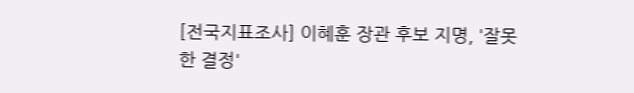[전국지표조사] 이혜훈 장관 후보 지명, '잘못한 결정'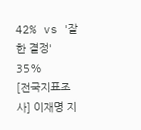42% vs '잘한 결정' 35%
[전국지표조사] 이재명 지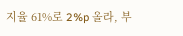지율 61%로 2%p 올라, 부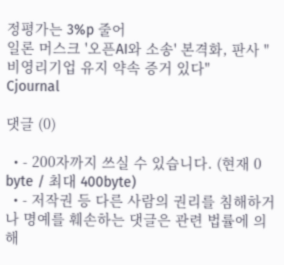정평가는 3%p 줄어
일론 머스크 '오픈AI와 소송' 본격화, 판사 "비영리기업 유지 약속 증거 있다"
Cjournal

댓글 (0)

  • - 200자까지 쓰실 수 있습니다. (현재 0 byte / 최대 400byte)
  • - 저작권 등 다른 사람의 권리를 침해하거나 명예를 훼손하는 댓글은 관련 법률에 의해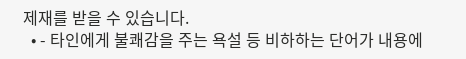제재를 받을 수 있습니다.
  • - 타인에게 불쾌감을 주는 욕설 등 비하하는 단어가 내용에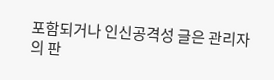포함되거나 인신공격성 글은 관리자의 판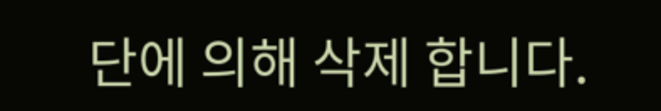단에 의해 삭제 합니다.